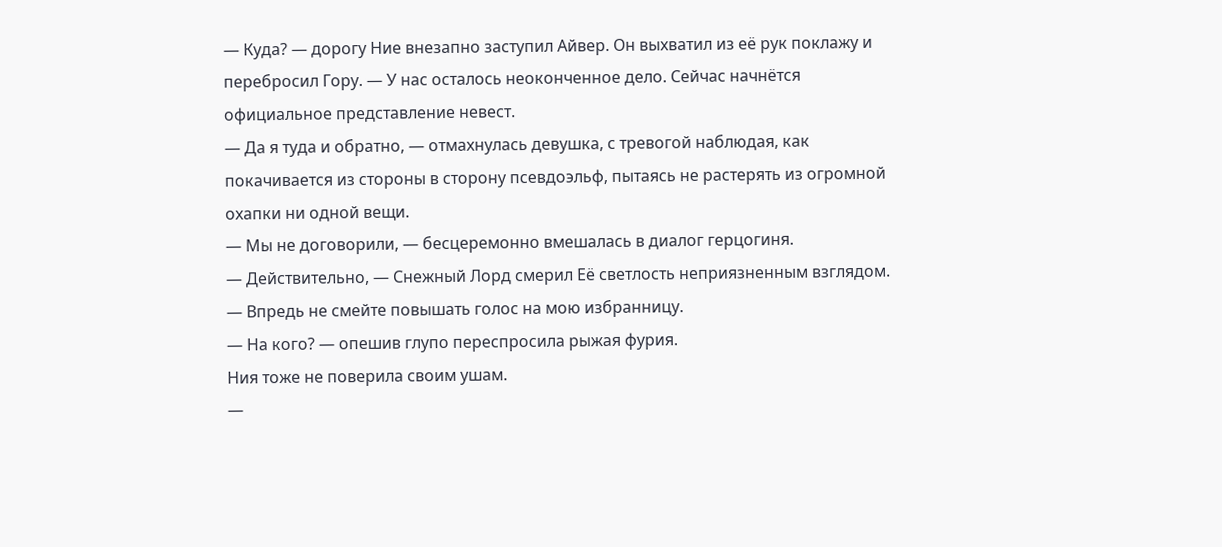— Куда? — дорогу Ние внезапно заступил Айвер. Он выхватил из её рук поклажу и перебросил Гору. — У нас осталось неоконченное дело. Сейчас начнётся официальное представление невест.
— Да я туда и обратно, — отмахнулась девушка, с тревогой наблюдая, как покачивается из стороны в сторону псевдоэльф, пытаясь не растерять из огромной охапки ни одной вещи.
— Мы не договорили, — бесцеремонно вмешалась в диалог герцогиня.
— Действительно, — Снежный Лорд смерил Её светлость неприязненным взглядом. — Впредь не смейте повышать голос на мою избранницу.
— На кого? — опешив глупо переспросила рыжая фурия.
Ния тоже не поверила своим ушам.
—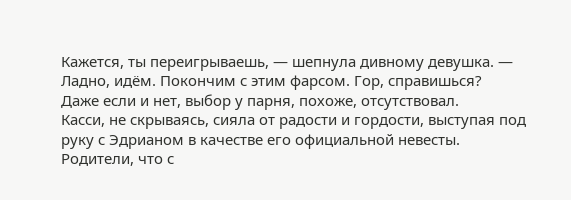Кажется, ты переигрываешь, — шепнула дивному девушка. — Ладно, идём. Покончим с этим фарсом. Гор, справишься?
Даже если и нет, выбор у парня, похоже, отсутствовал.
Касси, не скрываясь, сияла от радости и гордости, выступая под руку с Эдрианом в качестве его официальной невесты. Родители, что с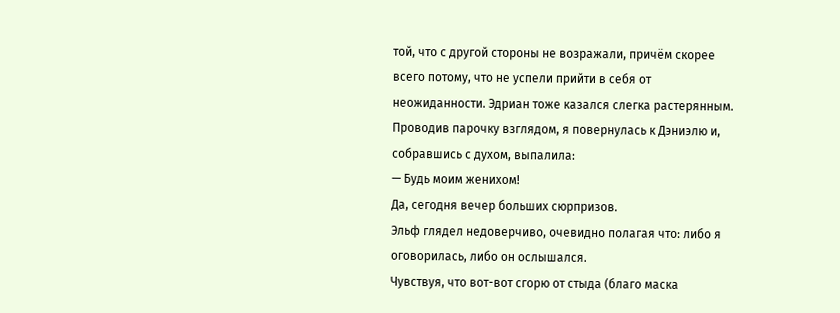той, что с другой стороны не возражали, причём скорее всего потому, что не успели прийти в себя от неожиданности. Эдриан тоже казался слегка растерянным. Проводив парочку взглядом, я повернулась к Дэниэлю и, собравшись с духом, выпалила:
— Будь моим женихом!
Да, сегодня вечер больших сюрпризов.
Эльф глядел недоверчиво, очевидно полагая что: либо я оговорилась, либо он ослышался.
Чувствуя, что вот-вот сгорю от стыда (благо маска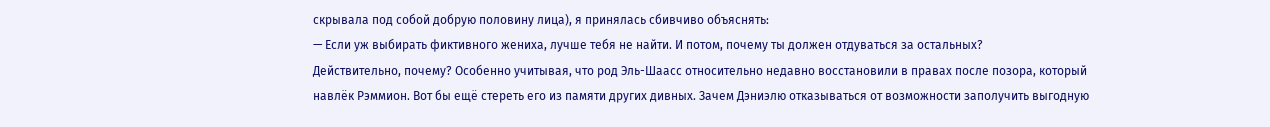скрывала под собой добрую половину лица), я принялась сбивчиво объяснять:
— Если уж выбирать фиктивного жениха, лучше тебя не найти. И потом, почему ты должен отдуваться за остальных?
Действительно, почему? Особенно учитывая, что род Эль-Шаасс относительно недавно восстановили в правах после позора, который навлёк Рэммион. Вот бы ещё стереть его из памяти других дивных. Зачем Дэниэлю отказываться от возможности заполучить выгодную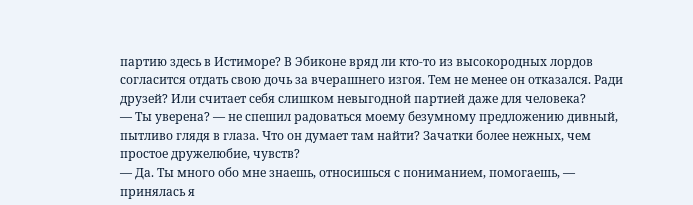партию здесь в Истиморе? В Эбиконе вряд ли кто-то из высокородных лордов согласится отдать свою дочь за вчерашнего изгоя. Тем не менее он отказался. Ради друзей? Или считает себя слишком невыгодной партией даже для человека?
— Ты уверена? — не спешил радоваться моему безумному предложению дивный, пытливо глядя в глаза. Что он думает там найти? Зачатки более нежных, чем простое дружелюбие, чувств?
— Да. Ты много обо мне знаешь, относишься с пониманием, помогаешь, — принялась я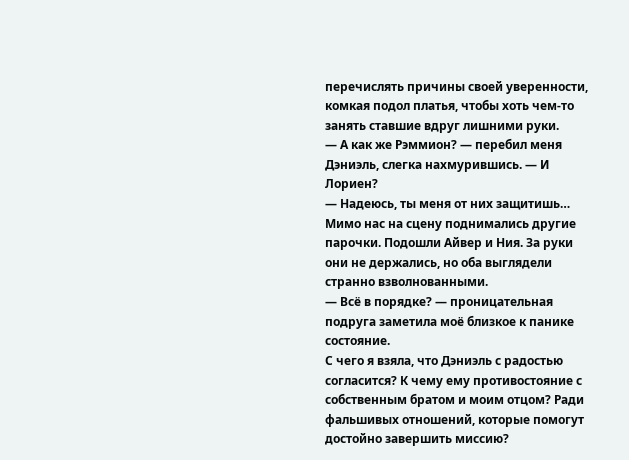перечислять причины своей уверенности, комкая подол платья, чтобы хоть чем-то занять ставшие вдруг лишними руки.
— А как же Рэммион? — перебил меня Дэниэль, слегка нахмурившись. — И Лориен?
— Надеюсь, ты меня от них защитишь…
Мимо нас на сцену поднимались другие парочки. Подошли Айвер и Ния. За руки они не держались, но оба выглядели странно взволнованными.
— Всё в порядке? — проницательная подруга заметила моё близкое к панике состояние.
С чего я взяла, что Дэниэль с радостью согласится? К чему ему противостояние с собственным братом и моим отцом? Ради фальшивых отношений, которые помогут достойно завершить миссию?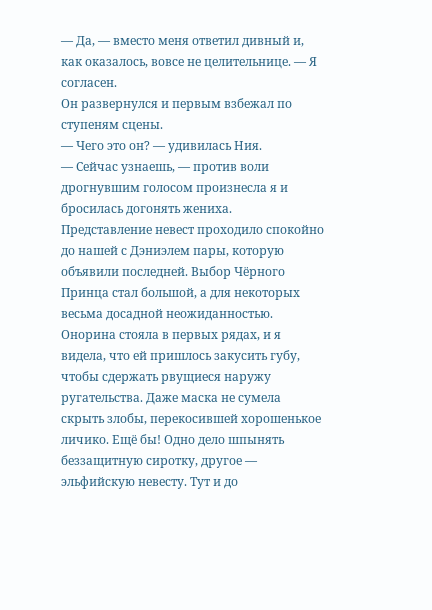— Да, — вместо меня ответил дивный и, как оказалось, вовсе не целительнице. — Я согласен.
Он развернулся и первым взбежал по ступеням сцены.
— Чего это он? — удивилась Ния.
— Сейчас узнаешь, — против воли дрогнувшим голосом произнесла я и бросилась догонять жениха.
Представление невест проходило спокойно до нашей с Дэниэлем пары, которую объявили последней. Выбор Чёрного Принца стал большой, а для некоторых весьма досадной неожиданностью. Онорина стояла в первых рядах, и я видела, что ей пришлось закусить губу, чтобы сдержать рвущиеся наружу ругательства. Даже маска не сумела скрыть злобы, перекосившей хорошенькое личико. Ещё бы! Одно дело шпынять беззащитную сиротку, другое — эльфийскую невесту. Тут и до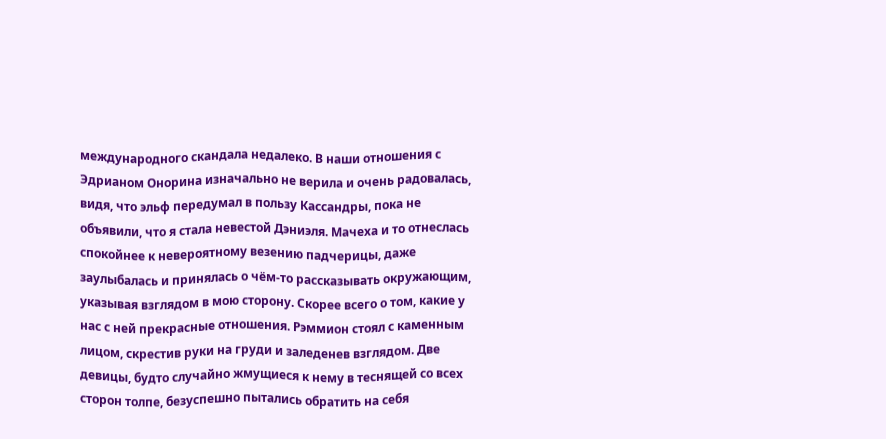международного скандала недалеко. В наши отношения с Эдрианом Онорина изначально не верила и очень радовалась, видя, что эльф передумал в пользу Кассандры, пока не объявили, что я стала невестой Дэниэля. Мачеха и то отнеслась спокойнее к невероятному везению падчерицы, даже заулыбалась и принялась о чём-то рассказывать окружающим, указывая взглядом в мою сторону. Скорее всего о том, какие у нас с ней прекрасные отношения. Рэммион стоял с каменным лицом, скрестив руки на груди и заледенев взглядом. Две девицы, будто случайно жмущиеся к нему в теснящей со всех сторон толпе, безуспешно пытались обратить на себя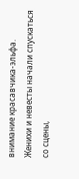внимание красавчика-эльфа.
Женихи и невесты начали спускаться со сцены,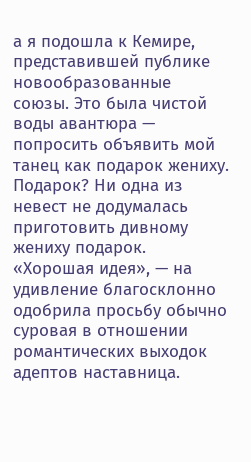а я подошла к Кемире, представившей публике новообразованные союзы. Это была чистой воды авантюра — попросить объявить мой танец как подарок жениху. Подарок? Ни одна из невест не додумалась приготовить дивному жениху подарок. «Хорошая идея», — на удивление благосклонно одобрила просьбу обычно суровая в отношении романтических выходок адептов наставница.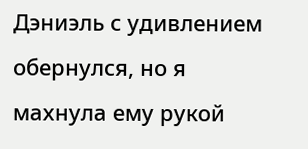Дэниэль с удивлением обернулся, но я махнула ему рукой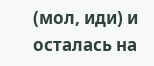(мол, иди) и осталась на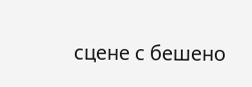сцене с бешено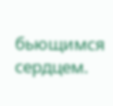бьющимся сердцем.